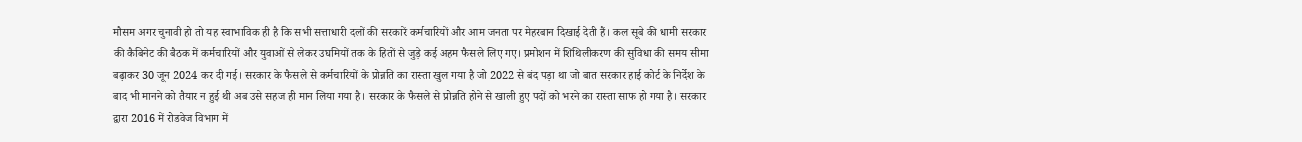मौसम अगर चुनावी हो तो यह स्वाभाविक ही है कि सभी सत्ताधारी दलों की सरकारें कर्मचारियों और आम जनता पर मेहरबान दिखाई देती हैं। कल सूबे की धामी सरकार की कैबिनेट की बैठक में कर्मचारियों और युवाओं से लेकर उघमियों तक के हितों से जुड़े कई अहम फैसले लिए गए। प्रमोशन में शिथिलीकरण की सुविधा की समय सीमा बढ़ाकर 30 जून 2024 कर दी गई। सरकार के फैसले से कर्मचारियों के प्रोन्नति का रास्ता खुल गया है जो 2022 से बंद पड़ा था जो बात सरकार हाई कोर्ट के निर्देश के बाद भी मानने को तैयार न हुई थी अब उसे सहज ही मान लिया गया है। सरकार के फैसले से प्रोन्नति होने से खाली हुए पदों को भरने का रास्ता साफ हो गया है। सरकार द्वारा 2016 में रोडवेज विभाग में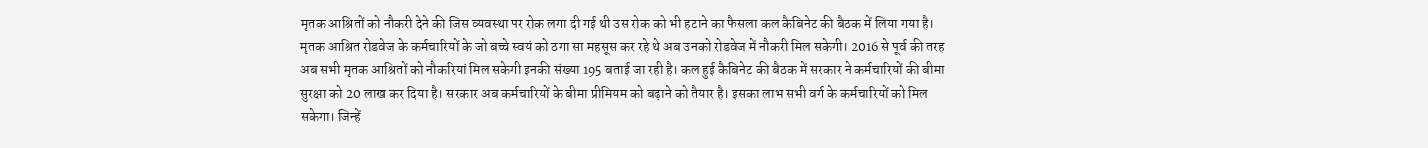मृतक आश्रितों को नौकरी देने की जिस व्यवस्था पर रोक लगा दी गई थी उस रोक को भी हटाने का फैसला कल कैबिनेट की बैठक में लिया गया है। मृतक आश्रित रोडवेज के कर्मचारियों के जो बच्चे स्वयं को ठगा सा महसूस कर रहे थे अब उनको रोडवेज में नौकरी मिल सकेगी। 2016 से पूर्व की तरह अब सभी मृतक आश्रितों को नौकरियां मिल सकेगी इनकी संख्या 195 बताई जा रही है। कल हुई कैबिनेट की बैठक में सरकार ने कर्मचारियों की बीमा सुरक्षा को 20 लाख कर दिया है। सरकार अब कर्मचारियों के बीमा प्रीमियम को बढ़ाने को तैयार है। इसका लाभ सभी वर्ग के कर्मचारियों को मिल सकेगा। जिन्हें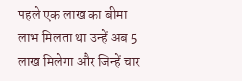पहले एक लाख का बीमा लाभ मिलता था उन्हें अब 5 लाख मिलेगा और जिन्हें चार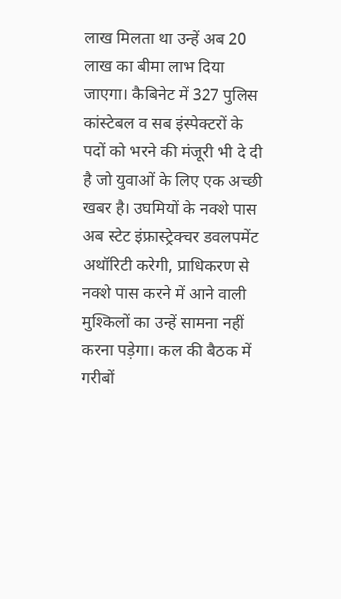लाख मिलता था उन्हें अब 20 लाख का बीमा लाभ दिया जाएगा। कैबिनेट में 327 पुलिस कांस्टेबल व सब इंस्पेक्टरों के पदों को भरने की मंजूरी भी दे दी है जो युवाओं के लिए एक अच्छी खबर है। उघमियों के नक्शे पास अब स्टेट इंफ्रास्ट्रेक्चर डवलपमेंट अथॉरिटी करेगी, प्राधिकरण से नक्शे पास करने में आने वाली मुश्किलों का उन्हें सामना नहीं करना पड़ेगा। कल की बैठक में गरीबों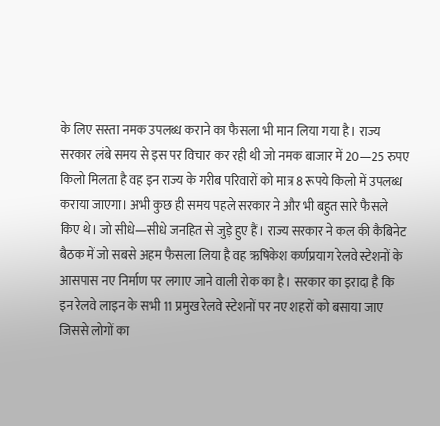के लिए सस्ता नमक उपलब्ध कराने का फैसला भी मान लिया गया है। राज्य सरकार लंबे समय से इस पर विचार कर रही थी जो नमक बाजार में 20—25 रुपए किलो मिलता है वह इन राज्य के गरीब परिवारों को मात्र 8 रूपये किलो में उपलब्ध कराया जाएगा। अभी कुछ ही समय पहले सरकार ने और भी बहुत सारे फैसले किए थे। जो सीधे—सीधे जनहित से जुड़े हुए हैं। राज्य सरकार ने कल की कैबिनेट बैठक में जो सबसे अहम फैसला लिया है वह ऋषिकेश कर्णप्रयाग रेलवे स्टेशनों के आसपास नए निर्माण पर लगाए जाने वाली रोक का है। सरकार का इरादा है कि इन रेलवे लाइन के सभी 11 प्रमुख रेलवे स्टेशनों पर नए शहरों को बसाया जाए जिससे लोगों का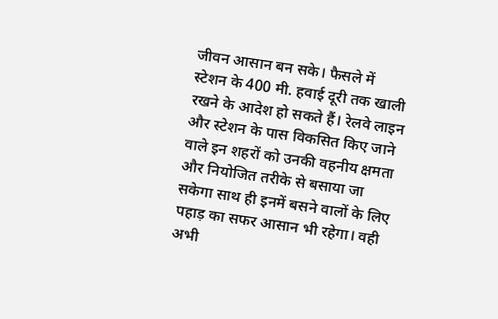जीवन आसान बन सके। फैसले में स्टेशन के 400 मी. हवाई दूरी तक खाली रखने के आदेश हो सकते हैं। रेलवे लाइन और स्टेशन के पास विकसित किए जाने वाले इन शहरों को उनकी वहनीय क्षमता और नियोजित तरीके से बसाया जा सकेगा साथ ही इनमें बसने वालों के लिए पहाड़ का सफर आसान भी रहेगा। वही अभी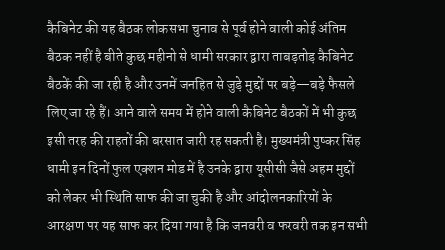कैबिनेट की यह बैठक लोकसभा चुनाव से पूर्व होने वाली कोई अंतिम बैठक नहीं है बीते कुछ महीनो से धामी सरकार द्वारा ताबड़तोड़ कैबिनेट बैठकें की जा रही है और उनमें जनहित से जुड़े मुद्दों पर बड़े—बड़े फैसले लिए जा रहे हैं। आने वाले समय में होने वाली कैबिनेट बैठकों में भी कुछ इसी तरह की राहतों की बरसात जारी रह सकती है। मुख्यमंत्री पुष्कर सिंह धामी इन दिनों फुल एक्शन मोड में है उनके द्वारा यूसीसी जैसे अहम मुद्दों को लेकर भी स्थिति साफ की जा चुकी है और आंदोलनकारियों के आरक्षण पर यह साफ कर दिया गया है कि जनवरी व फरवरी तक इन सभी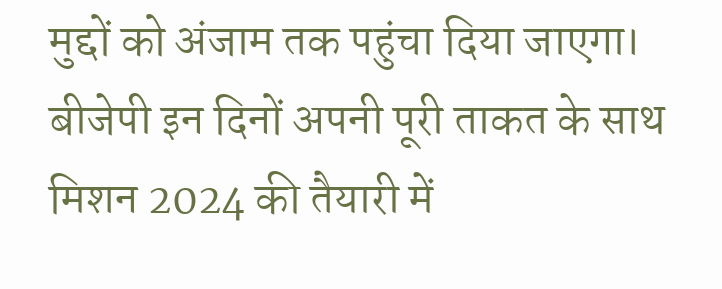मुद्दों को अंजाम तक पहुंचा दिया जाएगा। बीजेपी इन दिनों अपनी पूरी ताकत के साथ मिशन 2024 की तैयारी में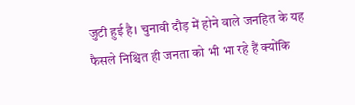जुटी हुई है। चुनावी दौड़ में होने वाले जनहित के यह फैसले निश्चित ही जनता को भी भा रहे हैं क्योंकि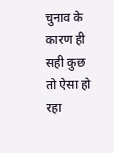चुनाव के कारण ही सही कुछ तो ऐसा हो रहा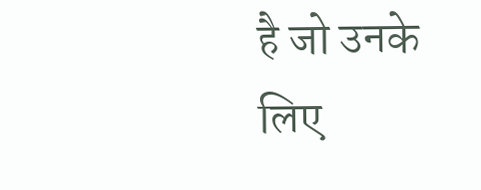है जो उनके लिए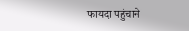फायदा पहुंचाने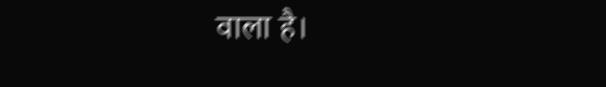वाला है।